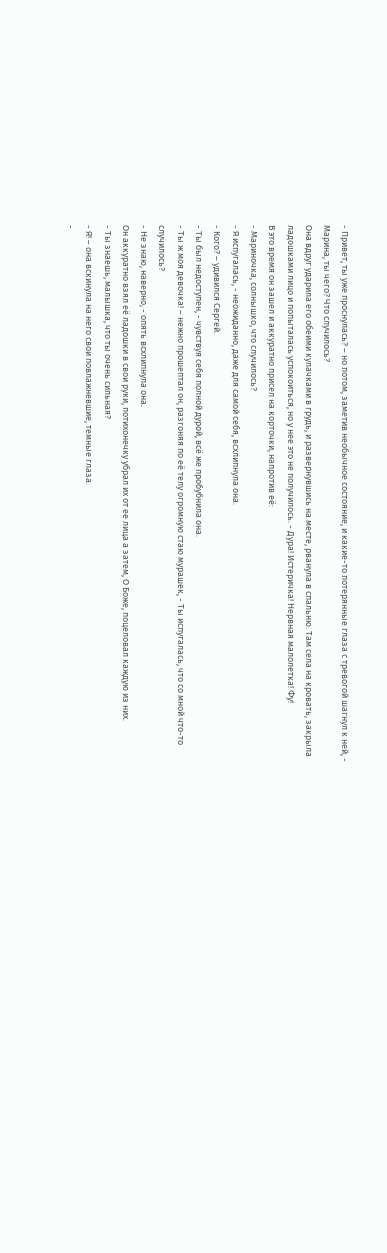- Привет, ты уже проснулась? – но потом, заметив необычное состояние, и какие-то потерянные глаза с тревогой шагнул к ней, - Марина, ты чего? Что случилось?
Она вдруг ударила его обеими кулачками в грудь, и развернувшись на месте, рванула в спальню. Там села на кровать, закрыла ладошками лицо и попыталась успокоиться, но у нее это не получилось. - Дура! Истеричка! Нервная малолетка! Фу!
В это время он зашел и аккуратно присел на корточки, напротив её:
- Мариночка, солнышко, что случилось?
- Я испугалась, - неожиданно, даже для самой себя, всхлипнула она.
- Кого? – удивился Сергей.
- Ты был недоступен, - чувствуя себя полной дурой, всё же пробубнила она.
- Ты ж моя девочка! – нежно прошептал он, разгоняя по её телу огромную стаю мурашек, - Ты испугалась, что со мной что-то случилось?
- Не знаю, наверно, - опять всхлипнула она.
Он аккуратно взял её ладошки в свои руки, потихонечку убрал их от ее лица а затем, О Боже, поцеловал каждую из них.
- Ты знаешь, малышка, что ты очень сильная?
- Я! – она вскинула на него свои повлажневшие, темные глаза.
-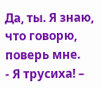Да, ты. Я знаю, что говорю, поверь мне.
- Я трусиха! –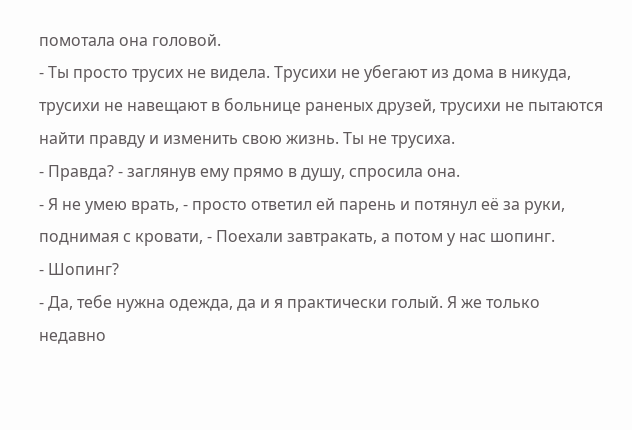помотала она головой.
- Ты просто трусих не видела. Трусихи не убегают из дома в никуда, трусихи не навещают в больнице раненых друзей, трусихи не пытаются найти правду и изменить свою жизнь. Ты не трусиха.
- Правда? - заглянув ему прямо в душу, спросила она.
- Я не умею врать, - просто ответил ей парень и потянул её за руки, поднимая с кровати, - Поехали завтракать, а потом у нас шопинг.
- Шопинг?
- Да, тебе нужна одежда, да и я практически голый. Я же только недавно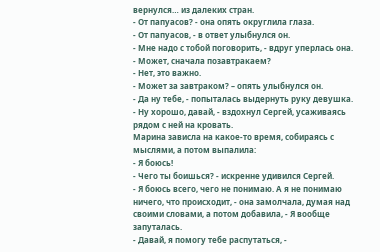вернулся… из далеких стран.
- От папуасов? - она опять округлила глаза.
- От папуасов, - в ответ улыбнулся он.
- Мне надо с тобой поговорить, - вдруг уперлась она.
- Может, сначала позавтракаем?
- Нет, это важно.
- Может за завтраком? – опять улыбнулся он.
- Да ну тебе, - попыталась выдернуть руку девушка.
- Ну хорошо, давай, - вздохнул Сергей, усаживаясь рядом с ней на кровать.
Марина зависла на какое-то время, собираясь с мыслями, а потом выпалила:
- Я боюсь!
- Чего ты боишься? - искренне удивился Сергей.
- Я боюсь всего, чего не понимаю. А я не понимаю ничего, что происходит, - она замолчала, думая над своими словами, а потом добавила, - Я вообще запуталась.
- Давай, я помогу тебе распутаться, -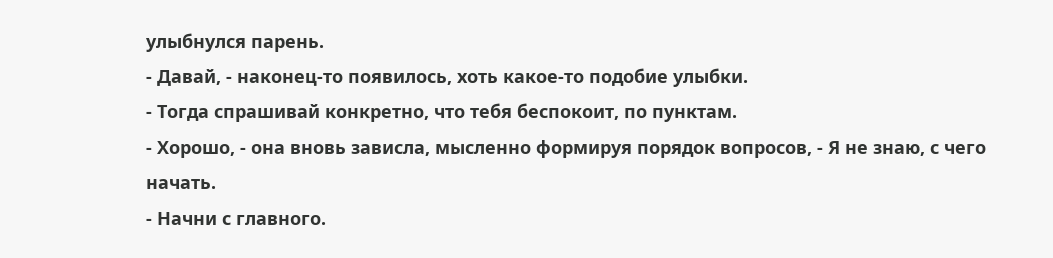улыбнулся парень.
- Давай, - наконец-то появилось, хоть какое-то подобие улыбки.
- Тогда спрашивай конкретно, что тебя беспокоит, по пунктам.
- Хорошо, - она вновь зависла, мысленно формируя порядок вопросов, - Я не знаю, с чего начать.
- Начни с главного.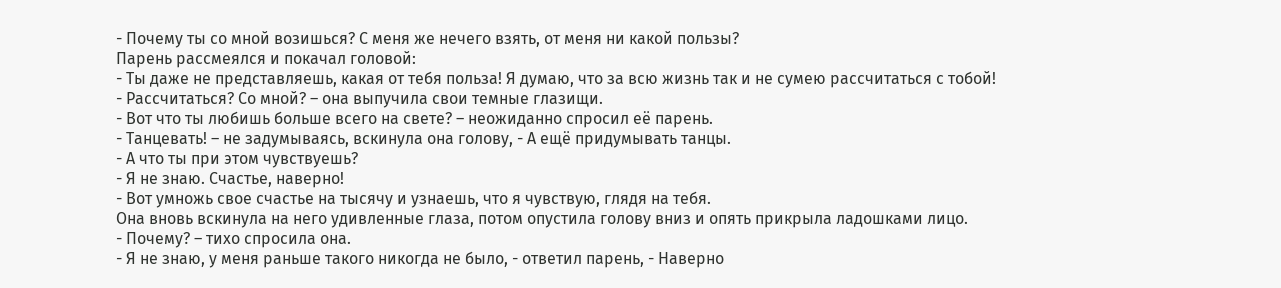- Почему ты со мной возишься? С меня же нечего взять, от меня ни какой пользы?
Парень рассмеялся и покачал головой:
- Ты даже не представляешь, какая от тебя польза! Я думаю, что за всю жизнь так и не сумею рассчитаться с тобой!
- Рассчитаться? Со мной? – она выпучила свои темные глазищи.
- Вот что ты любишь больше всего на свете? – неожиданно спросил её парень.
- Танцевать! – не задумываясь, вскинула она голову, - А ещё придумывать танцы.
- А что ты при этом чувствуешь?
- Я не знаю. Счастье, наверно!
- Вот умножь свое счастье на тысячу и узнаешь, что я чувствую, глядя на тебя.
Она вновь вскинула на него удивленные глаза, потом опустила голову вниз и опять прикрыла ладошками лицо.
- Почему? – тихо спросила она.
- Я не знаю, у меня раньше такого никогда не было, - ответил парень, - Наверно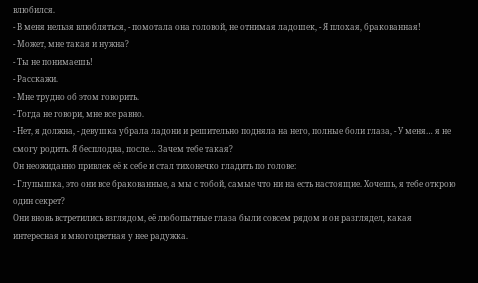влюбился.
- В меня нельзя влюбляться, - помотала она головой, не отнимая ладошек, - Я плохая, бракованная!
- Может, мне такая и нужна?
- Ты не понимаешь!
- Расскажи.
- Мне трудно об этом говорить.
- Тогда не говори, мне все равно.
- Нет, я должна, - девушка убрала ладони и решительно подняла на него, полные боли глаза, - У меня… я не смогу родить. Я бесплодна, после… Зачем тебе такая?
Он неожиданно привлек её к себе и стал тихонечко гладить по голове:
- Глупышка, это они все бракованные, а мы с тобой, самые что ни на есть настоящие. Хочешь, я тебе открою один секрет?
Они вновь встретились взглядом, её любопытные глаза были совсем рядом и он разглядел, какая интересная и многоцветная у нее радужка.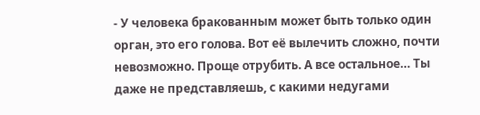- У человека бракованным может быть только один орган, это его голова. Вот её вылечить сложно, почти невозможно. Проще отрубить. А все остальное… Ты даже не представляешь, с какими недугами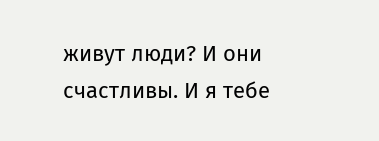живут люди? И они счастливы. И я тебе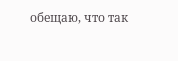обещаю, что так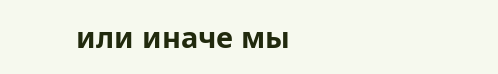или иначе мы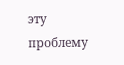эту проблему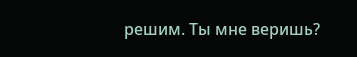решим. Ты мне веришь?